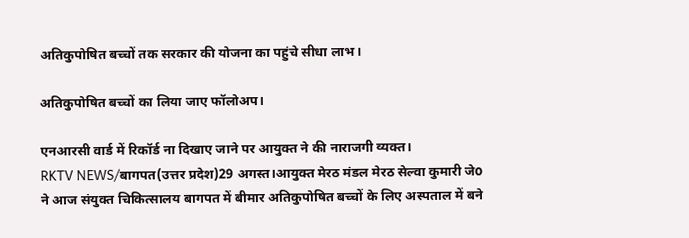अतिकुपोषित बच्चों तक सरकार की योजना का पहुंचे सीधा लाभ।

अतिकुपोषित बच्चों का लिया जाए फॉलोअप।

एनआरसी वार्ड में रिकॉर्ड ना दिखाए जाने पर आयुक्त ने की नाराजगी व्यक्त।
RKTV NEWS/बागपत(उत्तर प्रदेश)29 अगस्त।आयुक्त मेरठ मंडल मेरठ सेल्वा कुमारी जेo ने आज संयुक्त चिकित्सालय बागपत में बीमार अतिकुपोषित बच्चों के लिए अस्पताल में बने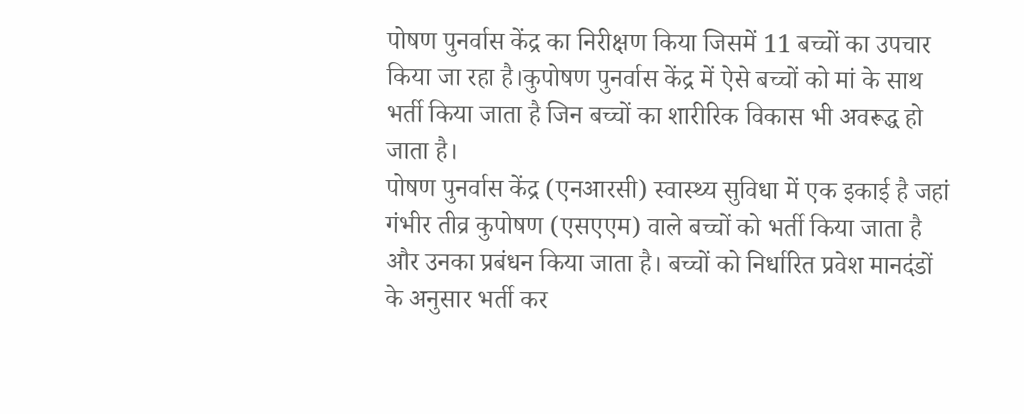पोषण पुनर्वास केंद्र का निरीक्षण किया जिसमें 11 बच्चों का उपचार किया जा रहा है।कुपोषण पुनर्वास केंद्र में ऐसे बच्चों को मां के साथ भर्ती किया जाता है जिन बच्चों का शारीरिक विकास भी अवरूद्ध हो जाता है।
पोषण पुनर्वास केंद्र (एनआरसी) स्वास्थ्य सुविधा में एक इकाई है जहां गंभीर तीव्र कुपोषण (एसएएम) वाले बच्चों को भर्ती किया जाता है और उनका प्रबंधन किया जाता है। बच्चों को निर्धारित प्रवेश मानदंडों के अनुसार भर्ती कर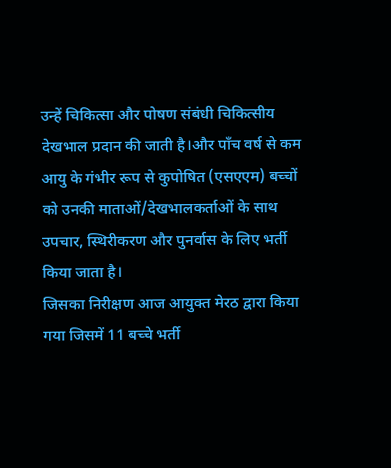उन्हें चिकित्सा और पोषण संबंधी चिकित्सीय देखभाल प्रदान की जाती है।और पाँच वर्ष से कम आयु के गंभीर रूप से कुपोषित (एसएएम) बच्चों को उनकी माताओं/देखभालकर्ताओं के साथ उपचार, स्थिरीकरण और पुनर्वास के लिए भर्ती किया जाता है।
जिसका निरीक्षण आज आयुक्त मेरठ द्वारा किया गया जिसमें 11 बच्चे भर्ती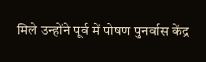मिले उन्होंने पूर्व में पोषण पुनर्वास केंद्र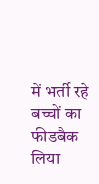में भर्ती रहे बच्चों का फीडबैक लिया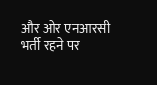और ओर एनआरसी भर्ती रहने पर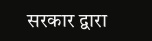सरकार द्वारा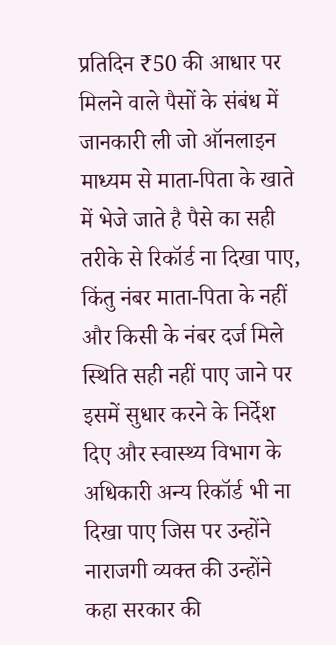प्रतिदिन ₹50 की आधार पर मिलने वाले पैसों के संबंध में जानकारी ली जो ऑनलाइन माध्यम से माता-पिता के खाते में भेजे जाते है पैसे का सही तरीके से रिकॉर्ड ना दिखा पाए, किंतु नंबर माता-पिता के नहीं और किसी के नंबर दर्ज मिले स्थिति सही नहीं पाए जाने पर इसमें सुधार करने के निर्देश दिए और स्वास्थ्य विभाग के अधिकारी अन्य रिकॉर्ड भी ना दिखा पाए जिस पर उन्होंने नाराजगी व्यक्त की उन्होंने कहा सरकार की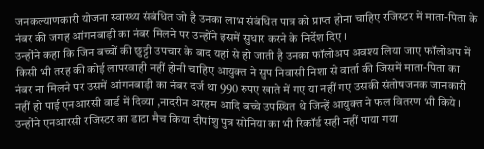जनकल्याणकारी योजना स्वास्थ्य संबंधित जो है उनका लाभ संबंधित पात्र को प्राप्त होना चाहिए रजिस्टर में माता-पिता के नंबर की जगह आंगनबाड़ी का नंबर मिलने पर उन्होंने इसमें सुधार करने के निर्देश दिए ।
उन्होंने कहा कि जिन बच्चों की छुट्टी उपचार के बाद यहां से हो जाती है उनका फॉलोअप अवश्य लिया जाए फॉलोअप में किसी भी तरह की कोई लापरवाही नहीं होनी चाहिए आयुक्त ने सुप निवासी निशा से वार्ता की जिसमें माता-पिता का नंबर ना मिलने पर उसमें आंगनबाड़ी का नंबर दर्ज था 990 रुपए खाते में गए या नहीं गए उसकी संतोषजनक जानकारी नहीं हो पाई एनआरसी वार्ड में दिव्या ,नादरीन अरहम आदि बच्चे उपस्थित थे जिन्हें आयुक्त ने फल वितरण भी किये ।
उन्होंने एनआरसी रजिस्टर का डाटा मैच किया दीपांशु पुत्र सोनिया का भी रिकॉर्ड सही नहीं पाया गया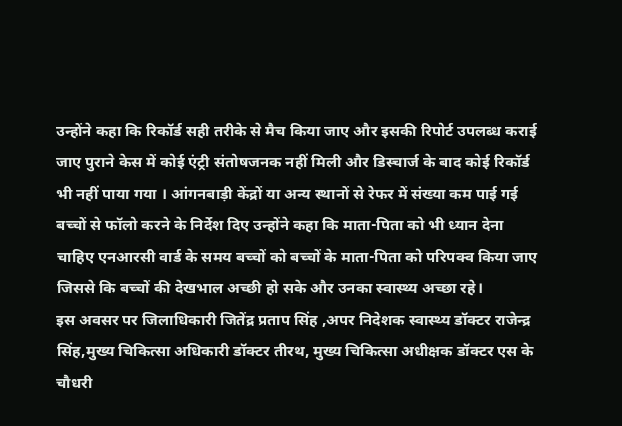उन्होंने कहा कि रिकॉर्ड सही तरीके से मैच किया जाए और इसकी रिपोर्ट उपलब्ध कराई जाए पुराने केस में कोई एंट्री संतोषजनक नहीं मिली और डिस्चार्ज के बाद कोई रिकॉर्ड भी नहीं पाया गया । आंगनबाड़ी केंद्रों या अन्य स्थानों से रेफर में संख्या कम पाई गई बच्चों से फॉलो करने के निर्देश दिए उन्होंने कहा कि माता-पिता को भी ध्यान देना चाहिए एनआरसी वार्ड के समय बच्चों को बच्चों के माता-पिता को परिपक्व किया जाए जिससे कि बच्चों की देखभाल अच्छी हो सके और उनका स्वास्थ्य अच्छा रहे।
इस अवसर पर जिलाधिकारी जितेंद्र प्रताप सिंह ,अपर निदेशक स्वास्थ्य डॉक्टर राजेन्द्र सिंह,मुख्य चिकित्सा अधिकारी डॉक्टर तीरथ, मुख्य चिकित्सा अधीक्षक डॉक्टर एस के चौधरी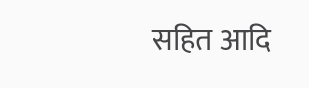सहित आदि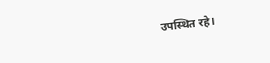उपस्थित रहे।